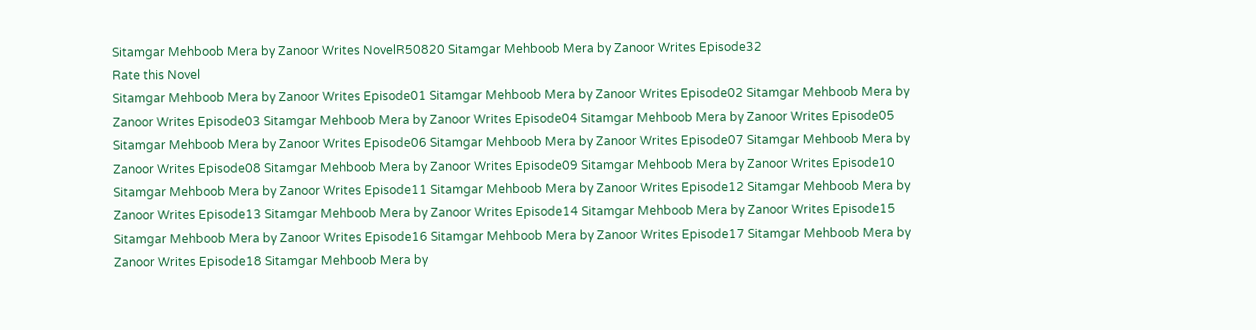Sitamgar Mehboob Mera by Zanoor Writes NovelR50820 Sitamgar Mehboob Mera by Zanoor Writes Episode32
Rate this Novel
Sitamgar Mehboob Mera by Zanoor Writes Episode01 Sitamgar Mehboob Mera by Zanoor Writes Episode02 Sitamgar Mehboob Mera by Zanoor Writes Episode03 Sitamgar Mehboob Mera by Zanoor Writes Episode04 Sitamgar Mehboob Mera by Zanoor Writes Episode05 Sitamgar Mehboob Mera by Zanoor Writes Episode06 Sitamgar Mehboob Mera by Zanoor Writes Episode07 Sitamgar Mehboob Mera by Zanoor Writes Episode08 Sitamgar Mehboob Mera by Zanoor Writes Episode09 Sitamgar Mehboob Mera by Zanoor Writes Episode10 Sitamgar Mehboob Mera by Zanoor Writes Episode11 Sitamgar Mehboob Mera by Zanoor Writes Episode12 Sitamgar Mehboob Mera by Zanoor Writes Episode13 Sitamgar Mehboob Mera by Zanoor Writes Episode14 Sitamgar Mehboob Mera by Zanoor Writes Episode15 Sitamgar Mehboob Mera by Zanoor Writes Episode16 Sitamgar Mehboob Mera by Zanoor Writes Episode17 Sitamgar Mehboob Mera by Zanoor Writes Episode18 Sitamgar Mehboob Mera by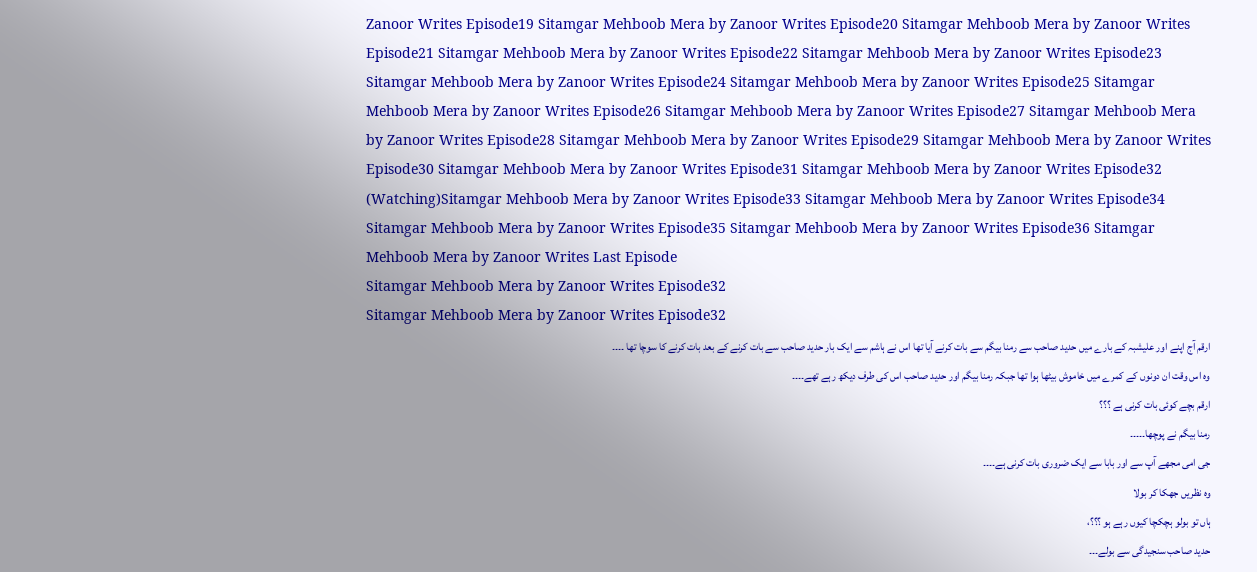Zanoor Writes Episode19 Sitamgar Mehboob Mera by Zanoor Writes Episode20 Sitamgar Mehboob Mera by Zanoor Writes Episode21 Sitamgar Mehboob Mera by Zanoor Writes Episode22 Sitamgar Mehboob Mera by Zanoor Writes Episode23 Sitamgar Mehboob Mera by Zanoor Writes Episode24 Sitamgar Mehboob Mera by Zanoor Writes Episode25 Sitamgar Mehboob Mera by Zanoor Writes Episode26 Sitamgar Mehboob Mera by Zanoor Writes Episode27 Sitamgar Mehboob Mera by Zanoor Writes Episode28 Sitamgar Mehboob Mera by Zanoor Writes Episode29 Sitamgar Mehboob Mera by Zanoor Writes Episode30 Sitamgar Mehboob Mera by Zanoor Writes Episode31 Sitamgar Mehboob Mera by Zanoor Writes Episode32 (Watching)Sitamgar Mehboob Mera by Zanoor Writes Episode33 Sitamgar Mehboob Mera by Zanoor Writes Episode34 Sitamgar Mehboob Mera by Zanoor Writes Episode35 Sitamgar Mehboob Mera by Zanoor Writes Episode36 Sitamgar Mehboob Mera by Zanoor Writes Last Episode
Sitamgar Mehboob Mera by Zanoor Writes Episode32
Sitamgar Mehboob Mera by Zanoor Writes Episode32
ارقم آج اپنے اور علیشبہ کے بارے میں حدید صاحب سے رمنا بیگم سے بات کرنے آیا تھا اس نے ہاشم سے ایک بار حدید صاحب سے بات کرنے کے بعد بات کرنے کا سوچا تھا ۔۔۔۔
وہ اس وقت ان دونوں کے کمرے میں خاموش بیٹھا ہوا تھا جبکہ رمنا بیگم اور حدید صاحب اس کی طرف دیکھ رہے تھے۔۔۔۔
ارقم بچے کوئی بات کرنی ہے ؟؟؟
رمنا بیگم نے پوچھا۔۔۔۔۔
جی امی مجھے آپ سے اور بابا سے ایک ضروری بات کرنی ہے۔۔۔۔
وہ نظریں جھکا کر بولا
ہاں تو بولو ہچکچا کیوں رہے ہو ؟؟؟،
حدید صاحب سنجیدگی سے بولے۔۔۔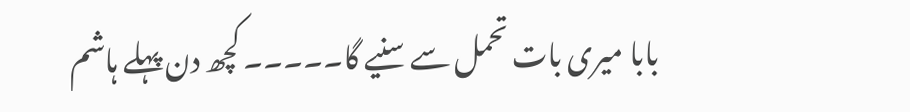بابا میری بات تحمل سے سنیے گا۔۔۔۔۔ کچھ دن پہلے ہاشم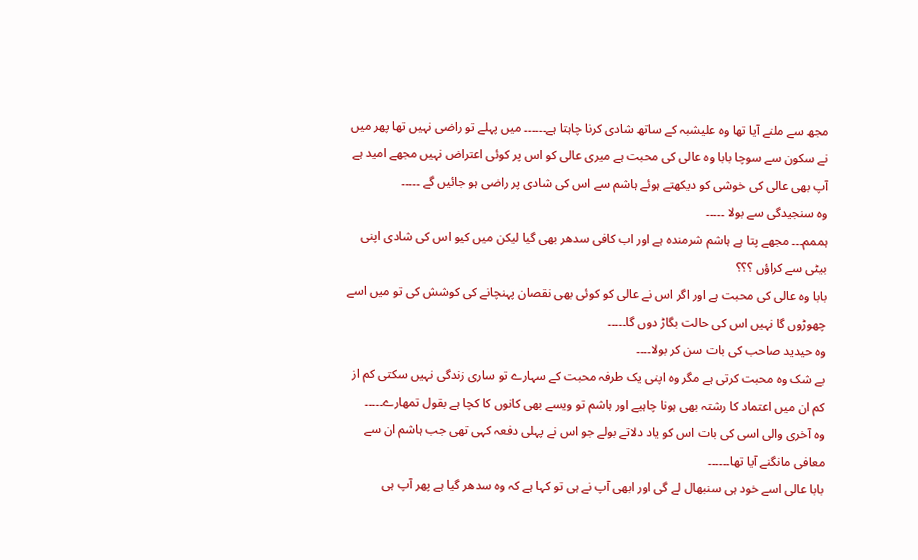مجھ سے ملنے آیا تھا وہ علیشبہ کے ساتھ شادی کرنا چاہتا ہے۔۔۔۔۔۔ میں پہلے تو راضی نہیں تھا پھر میں نے سکون سے سوچا بابا وہ عالی کی محبت ہے میری عالی کو اس پر کوئی اعتراض نہیں مجھے امید ہے آپ بھی عالی کی خوشی کو دیکھتے ہوئے ہاشم سے اس کی شادی پر راضی ہو جائیں گے ۔۔۔۔۔
وہ سنجیدگی سے بولا ۔۔۔۔۔
ہممم۔۔۔ مجھے پتا ہے ہاشم شرمندہ ہے اور اب کافی سدھر بھی گیا لیکن میں کیو اس کی شادی اپنی بیٹی سے کراؤں ؟؟؟
بابا وہ عالی کی محبت ہے اور اگر اس نے عالی کو کوئی بھی نقصان پہنچانے کی کوشش کی تو میں اسے چھوڑوں گا نہیں اس کی حالت بگاڑ دوں گا۔۔۔۔۔
وہ حیدید صاحب کی بات سن کر بولا۔۔۔۔
بے شک وہ محبت کرتی ہے مگر وہ اپنی یک طرفہ محبت کے سہارے تو ساری زندگی نہیں سکتی کم از کم ان میں اعتماد کا رشتہ بھی ہونا چاہیے اور ہاشم تو ویسے بھی کانوں کا کچا ہے بقول تمھارے۔۔۔۔۔
وہ آخری والی اسی کی بات اس کو یاد دلاتے بولے جو اس نے پہلی دفعہ کہی تھی جب ہاشم ان سے معافی مانگنے آیا تھا۔۔۔۔۔۔
بابا عالی اسے خود ہی سنبھال لے گی اور ابھی آپ نے ہی تو کہا ہے کہ وہ سدھر گیا ہے پھر آپ ہی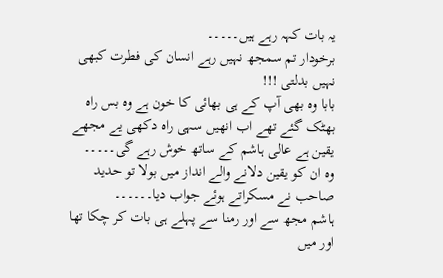یہ بات کہہ رہے ہیں۔۔۔۔۔
برخودار تم سمجھ نہیں رہے انسان کی فطرت کبھی نہیں بدلتی !!!
بابا وہ بھی آپ کے ہی بھائی کا خون ہے وہ بس راہ بھٹک گئے تھے اب انھیں سہی راہ دکھی یے مجھے یقین ہے عالی ہاشم کے ساتھ خوش رہے گی۔۔۔۔۔
وہ ان کو یقین دلانے والے انداز میں بولا تو حدید صاحب نے مسکراتے ہوئے جواب دیا۔۔۔۔۔۔
ہاشم مجھ سے اور رمنا سے پہلے ہی بات کر چکا تھا اور میں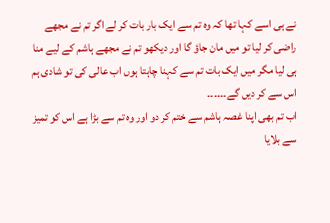نے ہی اسے کہا تھا کہ وہ تم سے ایک بار بات کر لے اگر تم نے مجھے راضی کر لیا تو میں مان جاؤ گا اور دیکھو تم نے مجھے ہاشم کے لیے منا ہی لیا مگر میں ایک بات تم سے کہنا چاہتا ہوں اب عالی کی تو شادی ہم اس سے کر دیں گے۔۔۔۔۔۔
اب تم بھی اپنا غصہ ہاشم سے ختم کر دو اور وہ تم سے بڑا ہے اس کو تمیز سے بلایا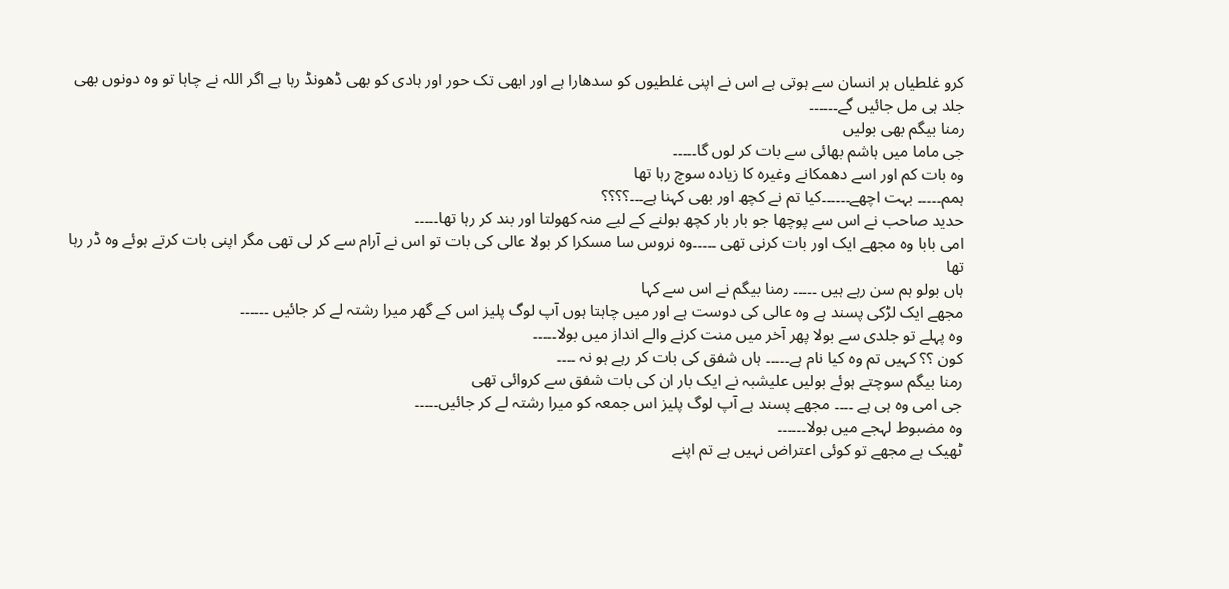کرو غلطیاں ہر انسان سے ہوتی ہے اس نے اپنی غلطیوں کو سدھارا ہے اور ابھی تک حور اور ہادی کو بھی ڈھونڈ رہا ہے اگر اللہ نے چاہا تو وہ دونوں بھی جلد ہی مل جائیں گے۔۔۔۔۔۔
رمنا بیگم بھی بولیں
جی ماما میں ہاشم بھائی سے بات کر لوں گا۔۔۔۔۔
وہ بات کم اور اسے دھمکانے وغیرہ کا زیادہ سوچ رہا تھا
ہمم۔۔۔۔۔ بہت اچھے۔۔۔۔۔۔کیا تم نے کچھ اور بھی کہنا ہے۔۔۔؟؟؟؟
حدید صاحب نے اس سے پوچھا جو بار بار کچھ بولنے کے لیے منہ کھولتا اور بند کر رہا تھا۔۔۔۔۔
امی بابا وہ مجھے ایک اور بات کرنی تھی ۔۔۔۔۔وہ نروس سا مسکرا کر بولا عالی کی بات تو اس نے آرام سے کر لی تھی مگر اپنی بات کرتے ہوئے وہ ڈر رہا تھا
ہاں بولو ہم سن رہے ہیں ۔۔۔۔۔ رمنا بیگم نے اس سے کہا
مجھے ایک لڑکی پسند ہے وہ عالی کی دوست ہے اور میں چاہتا ہوں آپ لوگ پلیز اس کے گھر میرا رشتہ لے کر جائیں ۔۔۔۔۔۔
وہ پہلے تو جلدی سے بولا پھر آخر میں منت کرنے والے انداز میں بولا۔۔۔۔۔
کون ؟؟ کہیں تم وہ کیا نام ہے۔۔۔۔۔ ہاں شفق کی بات کر رہے ہو نہ ۔۔۔۔
رمنا بیگم سوچتے ہوئے بولیں علیشبہ نے ایک بار ان کی بات شفق سے کروائی تھی
جی امی وہ ہی ہے ۔۔۔۔ مجھے پسند ہے آپ لوگ پلیز اس جمعہ کو میرا رشتہ لے کر جائیں۔۔۔۔۔
وہ مضبوط لہجے میں بولا۔۔۔۔۔۔
ٹھیک ہے مجھے تو کوئی اعتراض نہیں ہے تم اپنے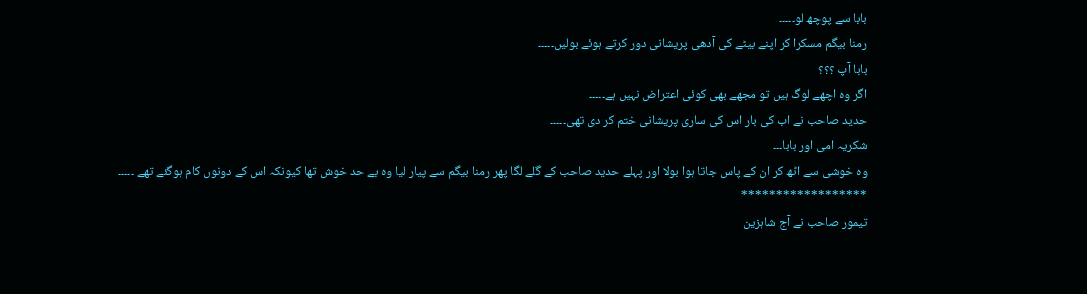بابا سے پوچھ لو۔۔۔۔۔
رمنا بیگم مسکرا کر اپنے بیٹے کی آدھی پریشانی دور کرتے ہوئے بولیں۔۔۔۔۔
بابا آپ ؟؟؟
اگر وہ اچھے لوگ ہیں تو مجھے بھی کوئی اعتراض نہیں ہے۔۔۔۔۔
حدید صاحب نے اب کی بار اس کی ساری پریشانی ختم کر دی تھی۔۔۔۔۔
شکریہ امی اور بابا۔۔۔
وہ خوشی سے اٹھ کر ان کے پاس جاتا ہوا بولا اور پہلے حدید صاحب کے گلے لگا پھر رمنا بیگم سے پیار لیا وہ بے حد خوش تھا کیونکہ اس کے دونوں کام ہوگئے تھے ۔۔۔۔۔
******************
تیمور صاحب نے آج شاہزین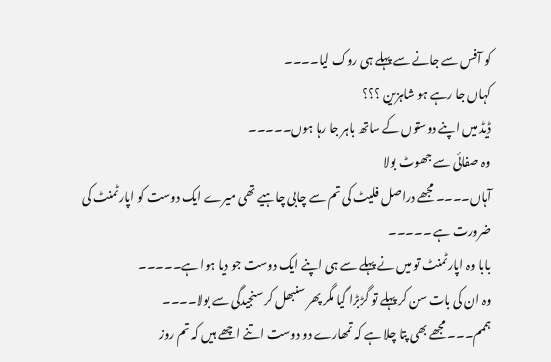کو آفس سے جانے سے پہلے ہی روک لیا۔۔۔۔
کہاں جا رہے ہو شاہزین ؟؟؟
ڈیڈ میں اپنے دوستوں کے ساتھ باہر جا رہا ہوں۔۔۔۔۔
وہ صفائی سے جھوٹ بولا
آہاں۔۔۔۔ مجھے دراصل فلیٹ کی تم سے چابی چاہیے تھی میرے ایک دوست کو اپارٹمنٹ کی ضرورت ہے ۔۔۔۔۔
بابا وہ اپارٹمنٹ تو میں نے پہلے سے ہی اپنے ایک دوست جو دیا ہوا ہے۔۔۔۔۔
وہ ان کی بات سن کر پہلے تو گڑبڑا گیا مگر پھر سنبھل کر سنجیدگی سے بولا۔۔۔۔
ہممم۔۔۔ مجھے بھی پتا چلا ہے کہ تمھارے دو دوست اتنے اچھے ہیں کہ تم روز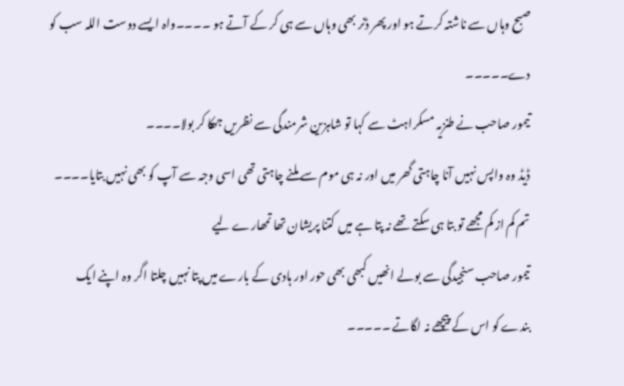صبح وہاں سے ناشتہ کرتے ہو اور پھر ڈنر بھی وہاں سے ہی کر کے آتے ہو ۔۔۔۔واہ ایسے دوست اللہ سب کو دے۔۔۔۔۔
تیمور صاحب نے طنزیہ مسکراہٹ سے کہا تو شاہزین شرمندگی سے نظریں جھکا کر بولا۔۔۔۔
ڈیڈ وہ واپس نہیں آنا چاہتی گھر میں اور نہ ہی موم سے ملنے چاہتی تھی اسی وجہ سے آپ کو بھی نہیں بتایا۔۔۔۔
تم کم از کم مجھے تو بتا ہی سکتے تھے نہ پتا ہے میں کتنا پریشان تھا تمھارے لیے
تیمور صاحب سنجیدگی سے بولے انھیں کبھی بھی حور اور ہادی کے بارے میں پتا نہیں چلتا اگر وہ اپنے ایک بندے کو اس کے پیچھے نہ لگاتے ۔۔۔۔۔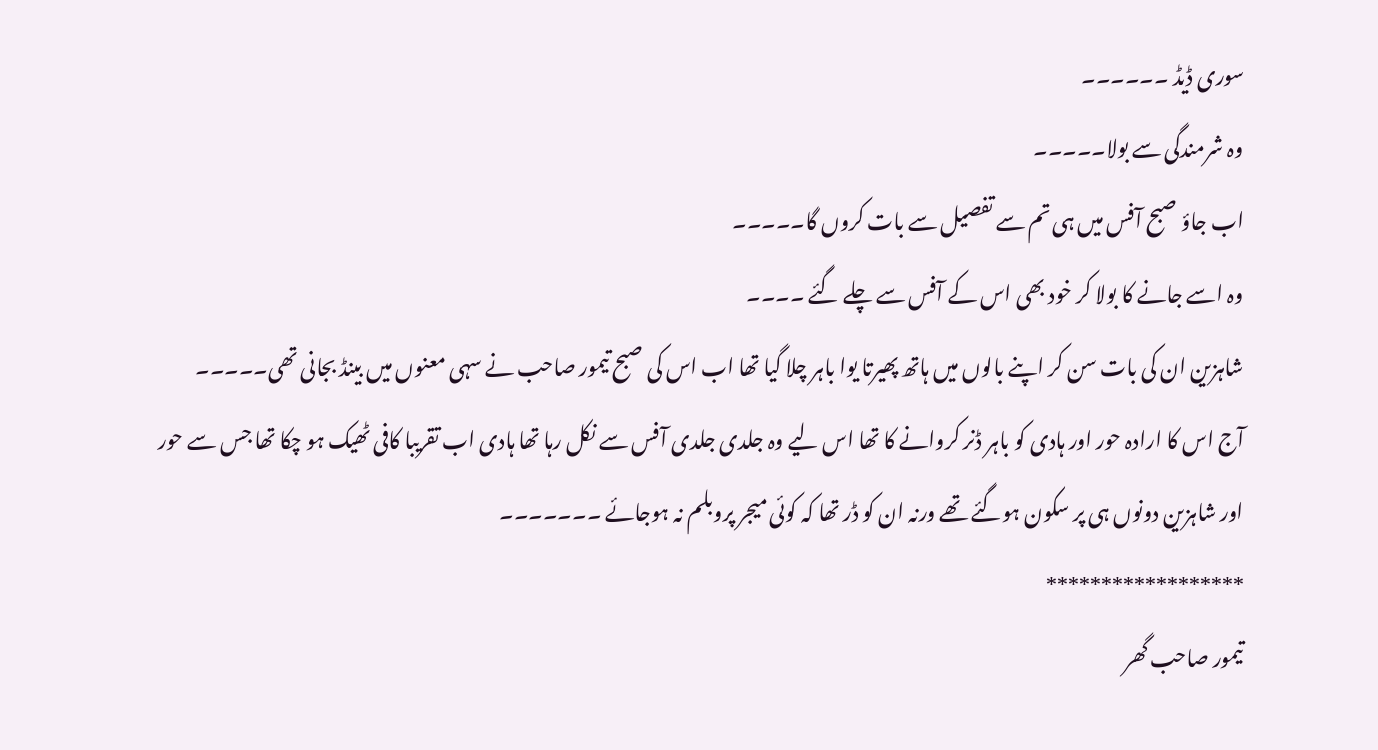سوری ڈیڈ ۔۔۔۔۔۔
وہ شرمندگی سے بولا۔۔۔۔۔
اب جاؤ صبح آفس میں ہی تم سے تفصیل سے بات کروں گا۔۔۔۔۔
وہ اسے جانے کا بولا کر خود بھی اس کے آفس سے چلے گئے ۔۔۔۔
شاہزین ان کی بات سن کر اپنے بالوں میں ہاتھ پھیرتا یوا باہر چلا گیا تھا اب اس کی صبح تیمور صاحب نے سہی معنوں میں بینڈ بجانی تھی۔۔۔۔۔
آج اس کا ارادہ حور اور ہادی کو باہر ڈنر کروانے کا تھا اس لیے وہ جلدی جلدی آفس سے نکل رہا تھا ہادی اب تقریبا کافی ٹھیک ہو چکا تھا جس سے حور اور شاہزین دونوں ہی پر سکون ہوگئے تھے ورنہ ان کو ڈر تھا کہ کوئی میجر پروبلم نہ ہوجائے ۔۔۔۔۔۔۔
******************
تیمور صاحب گھر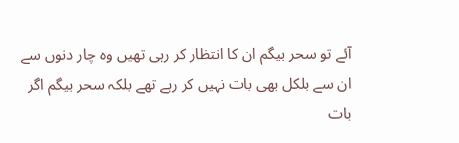آئے تو سحر بیگم ان کا انتظار کر رہی تھیں وہ چار دنوں سے ان سے بلکل بھی بات نہیں کر رہے تھے بلکہ سحر بیگم اگر بات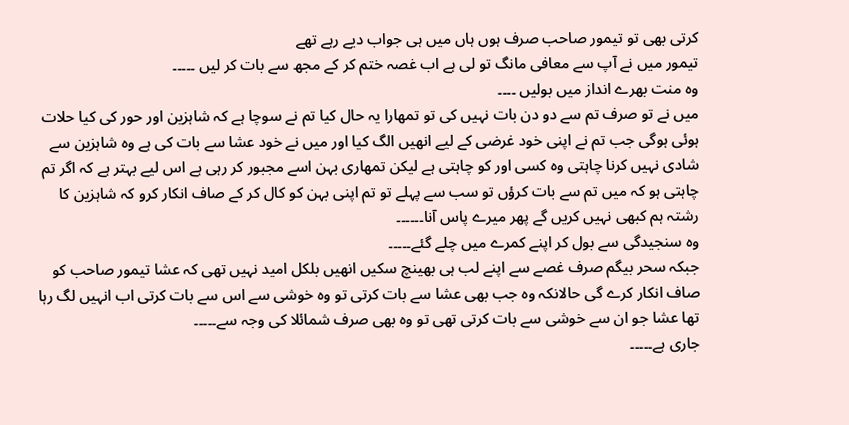کرتی بھی تو تیمور صاحب صرف ہوں ہاں میں ہی جواب دیے رہے تھے
تیمور میں نے آپ سے معافی مانگ تو لی ہے اب غصہ ختم کر کے مجھ سے بات کر لیں ۔۔۔۔۔
وہ منت بھرے انداز میں بولیں ۔۔۔۔
میں نے تو صرف تم سے دو دن بات نہیں کی تو تمھارا یہ حال کیا تم نے سوچا ہے کہ شاہزین اور حور کی کیا حلات ہوئی ہوگی جب تم نے اپنی خود غرضی کے لیے انھیں الگ کیا اور میں نے خود عشا سے بات کی ہے وہ شاہزین سے شادی نہیں کرنا چاہتی وہ کسی اور کو چاہتی ہے لیکن تمھاری بہن اسے مجبور کر رہی ہے اس لیے بہتر ہے کہ اگر تم چاہتی ہو کہ میں تم سے بات کرؤں تو سب سے پہلے تو تم اپنی بہن کو کال کر کے صاف انکار کرو کہ شاہزین کا رشتہ ہم کبھی نہیں کریں گے پھر میرے پاس آنا۔۔۔۔۔۔
وہ سنجیدگی سے بول کر اپنے کمرے میں چلے گئے۔۔۔۔۔
جبکہ سحر بیگم صرف غصے سے اپنے لب ہی بھینچ سکیں انھیں بلکل امید نہیں تھی کہ عشا تیمور صاحب کو صاف انکار کرے گی حالانکہ وہ جب بھی عشا سے بات کرتی تو وہ خوشی سے اس سے بات کرتی اب انہیں لگ رہا تھا عشا جو ان سے خوشی سے بات کرتی تھی تو وہ بھی صرف شمائلا کی وجہ سے۔۔۔۔۔
جاری ہے۔۔۔۔۔